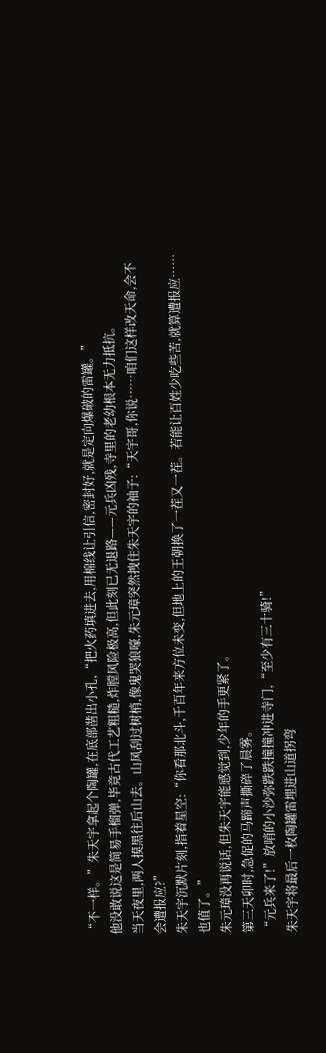“不一样。”朱天宇拿起个陶罐,在底部凿出小孔,“把火药填进去,用棉线让引信,密封好,就是定向爆破的雷罐。”
他没敢说这是简易手榴弹,毕竟古代工艺粗糙,炸膛风险极高,但此刻已无退路——元兵凶残,寺里的老幼根本无力抵抗。
当天夜里,两人摸黑往后山去。山风刮过树梢,像鬼哭狼嚎,朱元璋突然拽住朱天宇的袖子:“天宇哥,你说……咱们这样改天命,会不会遭报应?”
朱天宇沉默片刻,指着星空:“你看那北斗,千百年来方位未变,但地上的王朝换了一茬又一茬。若能让百姓少吃些苦,就算遭报应……也值了。”
朱元璋没再说话,但朱天宇能感觉到,少年的手更紧了。
第三天卯时,急促的马蹄声撕碎了晨雾。
“元兵来了!”放哨的小沙弥跌跌撞撞冲进寺门,“至少有三十骑!”
朱天宇将最后一枚陶罐雷埋进山道拐弯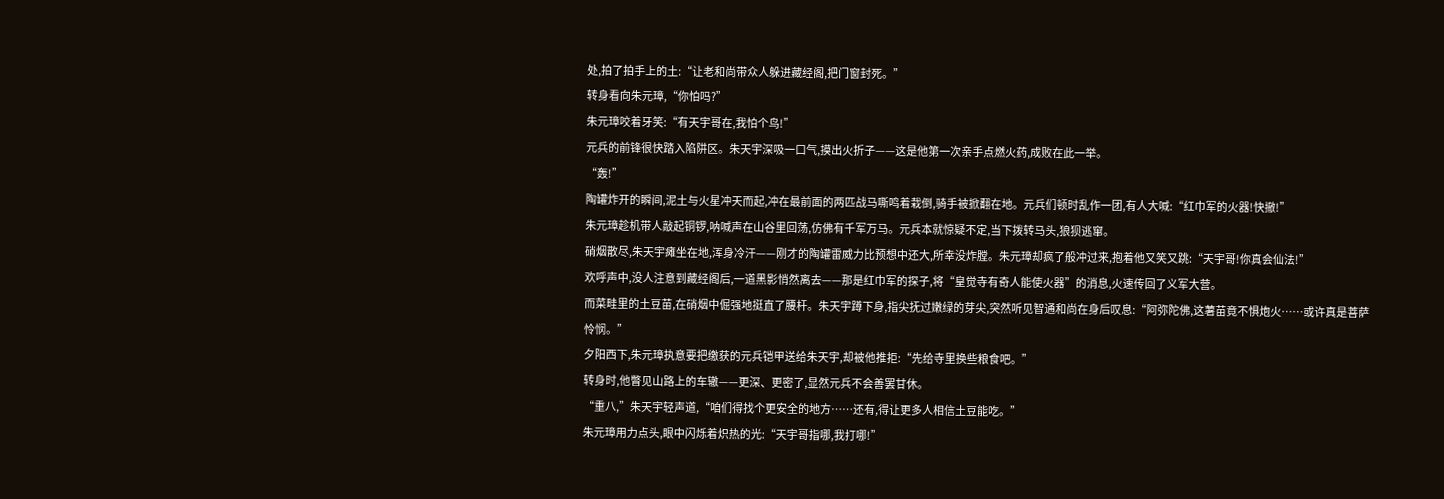处,拍了拍手上的土:“让老和尚带众人躲进藏经阁,把门窗封死。”
转身看向朱元璋,“你怕吗?”
朱元璋咬着牙笑:“有天宇哥在,我怕个鸟!”
元兵的前锋很快踏入陷阱区。朱天宇深吸一口气,摸出火折子——这是他第一次亲手点燃火药,成败在此一举。
“轰!”
陶罐炸开的瞬间,泥土与火星冲天而起,冲在最前面的两匹战马嘶鸣着栽倒,骑手被掀翻在地。元兵们顿时乱作一团,有人大喊:“红巾军的火器!快撤!”
朱元璋趁机带人敲起铜锣,呐喊声在山谷里回荡,仿佛有千军万马。元兵本就惊疑不定,当下拨转马头,狼狈逃窜。
硝烟散尽,朱天宇瘫坐在地,浑身冷汗——刚才的陶罐雷威力比预想中还大,所幸没炸膛。朱元璋却疯了般冲过来,抱着他又笑又跳:“天宇哥!你真会仙法!”
欢呼声中,没人注意到藏经阁后,一道黑影悄然离去——那是红巾军的探子,将“皇觉寺有奇人能使火器”的消息,火速传回了义军大营。
而菜畦里的土豆苗,在硝烟中倔强地挺直了腰杆。朱天宇蹲下身,指尖抚过嫩绿的芽尖,突然听见智通和尚在身后叹息:“阿弥陀佛,这薯苗竟不惧炮火……或许真是菩萨怜悯。”
夕阳西下,朱元璋执意要把缴获的元兵铠甲送给朱天宇,却被他推拒:“先给寺里换些粮食吧。”
转身时,他瞥见山路上的车辙——更深、更密了,显然元兵不会善罢甘休。
“重八,”朱天宇轻声道,“咱们得找个更安全的地方……还有,得让更多人相信土豆能吃。”
朱元璋用力点头,眼中闪烁着炽热的光:“天宇哥指哪,我打哪!”